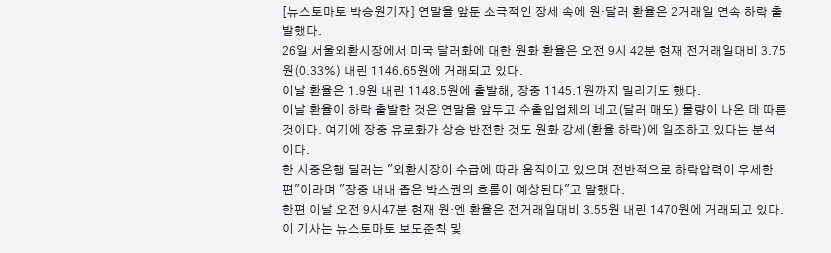[뉴스토마토 박승원기자] 연말을 앞둔 소극적인 장세 속에 원·달러 환율은 2거래일 연속 하락 출발했다.
26일 서울외환시장에서 미국 달러화에 대한 원화 환율은 오전 9시 42분 현재 전거래일대비 3.75원(0.33%) 내린 1146.65원에 거래되고 있다.
이날 환율은 1.9원 내린 1148.5원에 출발해, 장중 1145.1원까지 밀리기도 했다.
이날 환율이 하락 출발한 것은 연말을 앞두고 수출입업체의 네고(달러 매도) 물량이 나온 데 따른 것이다. 여기에 장중 유로화가 상승 반전한 것도 원화 강세(환율 하락)에 일조하고 있다는 분석이다.
한 시중은행 딜러는 "외환시장이 수급에 따라 움직이고 있으며 전반적으로 하락압력이 우세한 편"이라며 "장중 내내 좁은 박스권의 흐름이 예상된다"고 말했다.
한편 이날 오전 9시47분 현재 원·엔 환율은 전거래일대비 3.55원 내린 1470원에 거래되고 있다.
이 기사는 뉴스토마토 보도준칙 및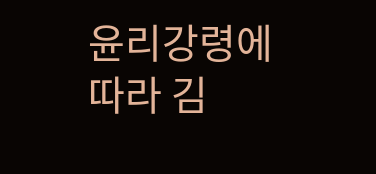윤리강령에 따라 김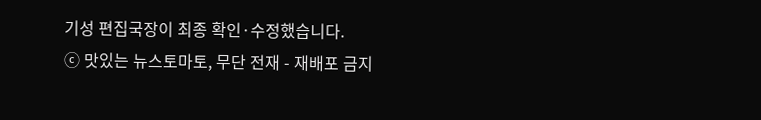기성 편집국장이 최종 확인·수정했습니다.
ⓒ 맛있는 뉴스토마토, 무단 전재 - 재배포 금지